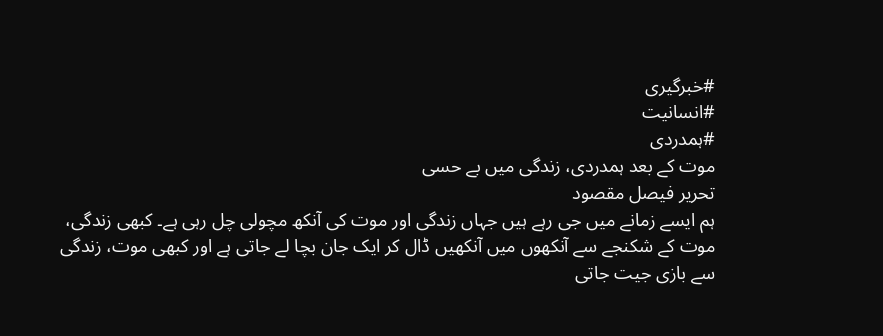#خبرگیری
#انسانیت
#ہمدردی
موت کے بعد ہمدردی، زندگی میں بے حسی
تحریر فیصل مقصود
ہم ایسے زمانے میں جی رہے ہیں جہاں زندگی اور موت کی آنکھ مچولی چل رہی ہے۔ کبھی زندگی، موت کے شکنجے سے آنکھوں میں آنکھیں ڈال کر ایک جان بچا لے جاتی ہے اور کبھی موت، زندگی سے بازی جیت جاتی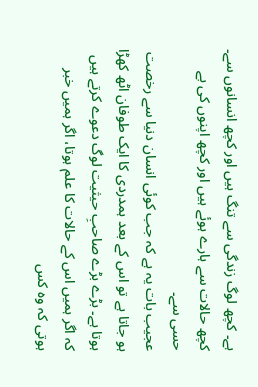ہے۔ کچھ لوگ زندگی سے تنگ ہیں اور کچھ انسانوں سے۔ کچھ حالات سے ہارے ہوئے ہیں اور کچھ اپنوں کی بے حسی سے۔
عجیب بات یہ ہے کہ جب کوئی انسان دنیا سے رخصت ہو جاتا ہے تو اس کے بعد ہمدردی کا ایک طوفان اٹھ کھڑا ہوتا ہے۔ بڑے بڑے صاحبِ حیثیت لوگ دعوے کرتے ہیں کہ اگر ہمیں اس کے حالات کا علم ہوتا، اگر ہمیں خبر ہوتی کہ وہ کس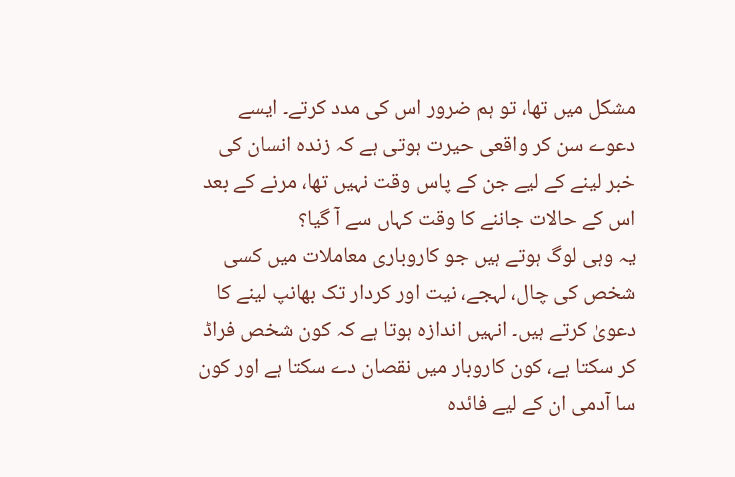مشکل میں تھا، تو ہم ضرور اس کی مدد کرتے۔ ایسے دعوے سن کر واقعی حیرت ہوتی ہے کہ زندہ انسان کی خبر لینے کے لیے جن کے پاس وقت نہیں تھا، مرنے کے بعد اس کے حالات جاننے کا وقت کہاں سے آ گیا؟
یہ وہی لوگ ہوتے ہیں جو کاروباری معاملات میں کسی شخص کی چال، لہجے، نیت اور کردار تک بھانپ لینے کا دعویٰ کرتے ہیں۔ انہیں اندازہ ہوتا ہے کہ کون شخص فراڈ کر سکتا ہے، کون کاروبار میں نقصان دے سکتا ہے اور کون سا آدمی ان کے لیے فائدہ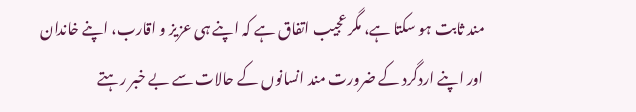مند ثابت ہو سکتا ہے، مگر عجیب اتفاق ہے کہ اپنے ہی عزیز و اقارب، اپنے خاندان اور اپنے اردگرد کے ضرورت مند انسانوں کے حالات سے بے خبر رہتے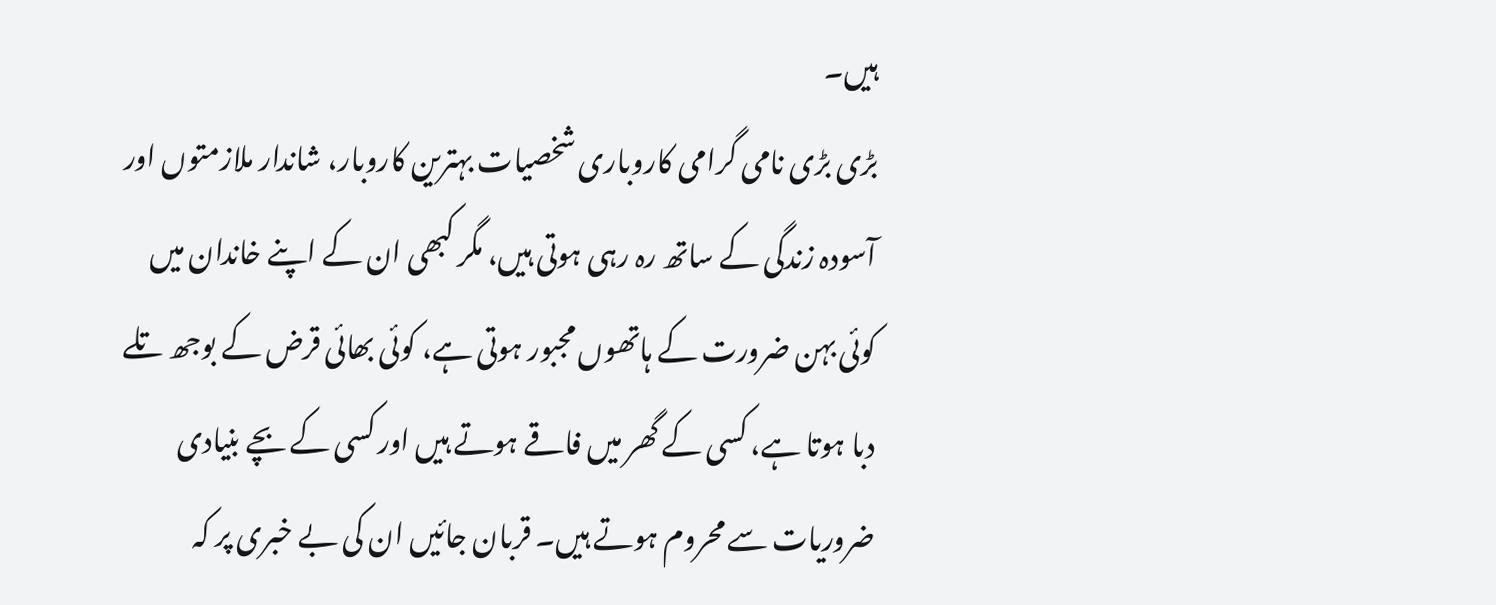ہیں۔
بڑی بڑی نامی گرامی کاروباری شخصیات بہترین کاروبار، شاندار ملازمتوں اور آسودہ زندگی کے ساتھ رہ رہی ہوتی ہیں، مگر کبھی ان کے اپنے خاندان میں کوئی بہن ضرورت کے ہاتھوں مجبور ہوتی ہے، کوئی بھائی قرض کے بوجھ تلے دبا ہوتا ہے، کسی کے گھر میں فاقے ہوتے ہیں اور کسی کے بچے بنیادی ضروریات سے محروم ہوتے ہیں۔ قربان جائیں ان کی بے خبری پر کہ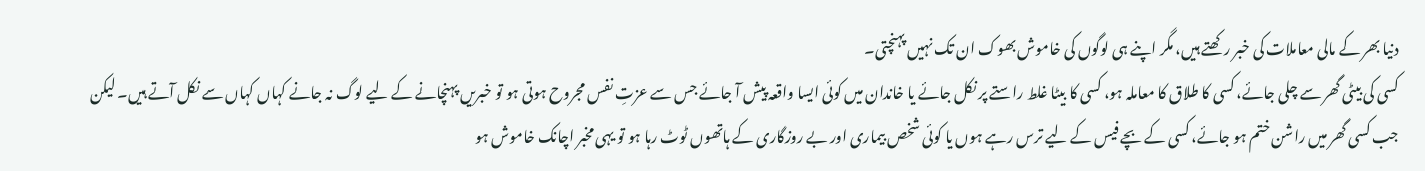دنیا بھر کے مالی معاملات کی خبر رکھتے ہیں، مگر اپنے ہی لوگوں کی خاموش بھوک ان تک نہیں پہنچتی۔
کسی کی بیٹی گھر سے چلی جائے، کسی کا طلاق کا معاملہ ہو، کسی کا بیٹا غلط راستے پر نکل جائے یا خاندان میں کوئی ایسا واقعہ پیش آ جائے جس سے عزتِ نفس مجروح ہوتی ہو تو خبریں پہنچانے کے لیے لوگ نہ جانے کہاں کہاں سے نکل آتے ہیں۔ لیکن جب کسی گھر میں راشن ختم ہو جائے، کسی کے بچے فیس کے لیے ترس رہے ہوں یا کوئی شخص بیماری اور بے روزگاری کے ہاتھوں ٹوٹ رہا ہو تو یہی مخبر اچانک خاموش ہو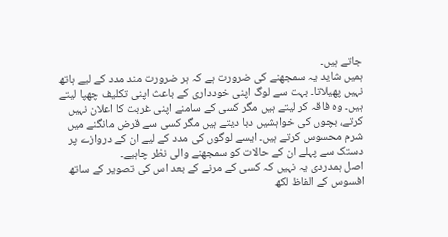جاتے ہیں۔
ہمیں شاید یہ سمجھنے کی ضرورت ہے کہ ہر ضرورت مند مدد کے لیے ہاتھ نہیں پھیلاتا۔ بہت سے لوگ اپنی خودداری کے باعث اپنی تکلیف چھپا لیتے ہیں۔ وہ فاقہ کر لیتے ہیں مگر کسی کے سامنے اپنی غربت کا اعلان نہیں کرتے، بچوں کی خواہشیں دبا دیتے ہیں مگر کسی سے قرض مانگنے میں شرم محسوس کرتے ہیں۔ ایسے لوگوں کی مدد کے لیے ان کے دروازے پر دستک سے پہلے ان کے حالات کو سمجھنے والی نظر چاہیے۔
اصل ہمدردی یہ نہیں کہ کسی کے مرنے کے بعد اس کی تصویر کے ساتھ افسوس کے الفاظ لکھ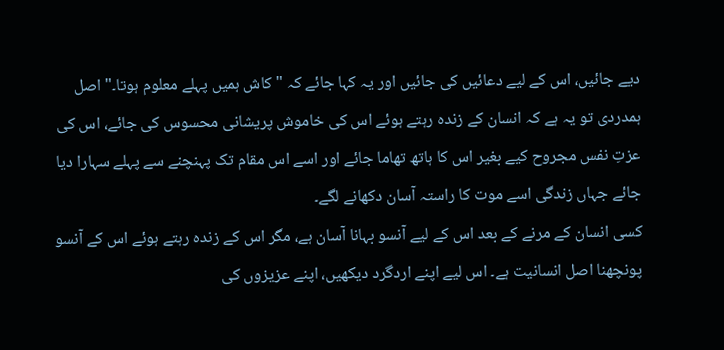دیے جائیں، اس کے لیے دعائیں کی جائیں اور یہ کہا جائے کہ "کاش ہمیں پہلے معلوم ہوتا۔" اصل ہمدردی تو یہ ہے کہ انسان کے زندہ رہتے ہوئے اس کی خاموش پریشانی محسوس کی جائے، اس کی عزتِ نفس مجروح کیے بغیر اس کا ہاتھ تھاما جائے اور اسے اس مقام تک پہنچنے سے پہلے سہارا دیا جائے جہاں زندگی اسے موت کا راستہ آسان دکھانے لگے۔
کسی انسان کے مرنے کے بعد اس کے لیے آنسو بہانا آسان ہے، مگر اس کے زندہ رہتے ہوئے اس کے آنسو پونچھنا اصل انسانیت ہے۔ اس لیے اپنے اردگرد دیکھیں، اپنے عزیزوں کی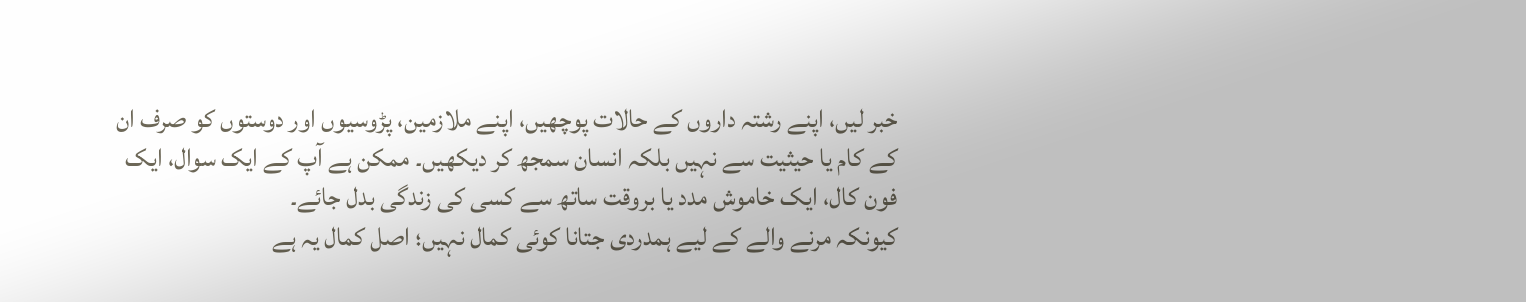خبر لیں، اپنے رشتہ داروں کے حالات پوچھیں، اپنے ملازمین، پڑوسیوں اور دوستوں کو صرف ان کے کام یا حیثیت سے نہیں بلکہ انسان سمجھ کر دیکھیں۔ ممکن ہے آپ کے ایک سوال، ایک فون کال، ایک خاموش مدد یا بروقت ساتھ سے کسی کی زندگی بدل جائے۔
کیونکہ مرنے والے کے لیے ہمدردی جتانا کوئی کمال نہیں؛ اصل کمال یہ ہے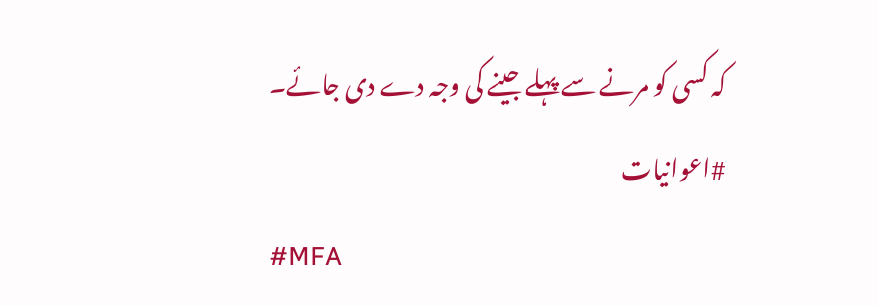کہ کسی کو مرنے سے پہلے جینے کی وجہ دے دی جائے۔
#اعوانیات
#MFA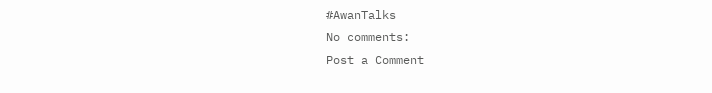#AwanTalks
No comments:
Post a Comment